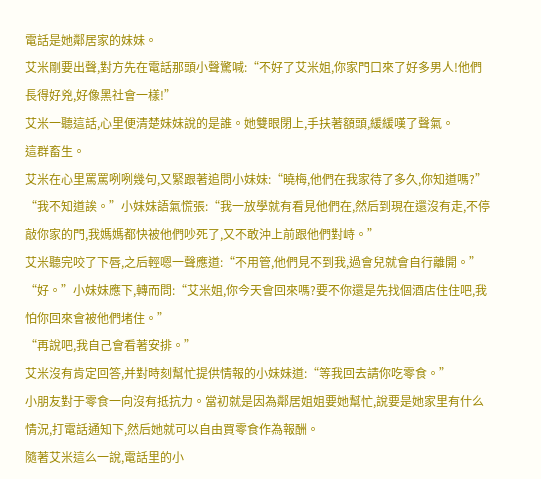電話是她鄰居家的妹妹。
艾米剛要出聲,對方先在電話那頭小聲驚喊:“不好了艾米姐,你家門口來了好多男人!他們長得好兇,好像黑社會一樣!”
艾米一聽這話,心里便清楚妹妹說的是誰。她雙眼閉上,手扶著額頭,緩緩嘆了聲氣。
這群畜生。
艾米在心里罵罵咧咧幾句,又緊跟著追問小妹妹:“曉梅,他們在我家待了多久,你知道嗎?”
“我不知道誒。”小妹妹語氣慌張:“我一放學就有看見他們在,然后到現在還沒有走,不停敲你家的門,我媽媽都快被他們吵死了,又不敢沖上前跟他們對峙。”
艾米聽完咬了下唇,之后輕嗯一聲應道:“不用管,他們見不到我,過會兒就會自行離開。”
“好。”小妹妹應下,轉而問:“艾米姐,你今天會回來嗎?要不你還是先找個酒店住住吧,我怕你回來會被他們堵住。”
“再說吧,我自己會看著安排。”
艾米沒有肯定回答,并對時刻幫忙提供情報的小妹妹道:“等我回去請你吃零食。”
小朋友對于零食一向沒有抵抗力。當初就是因為鄰居姐姐要她幫忙,說要是她家里有什么情況,打電話通知下,然后她就可以自由買零食作為報酬。
隨著艾米這么一說,電話里的小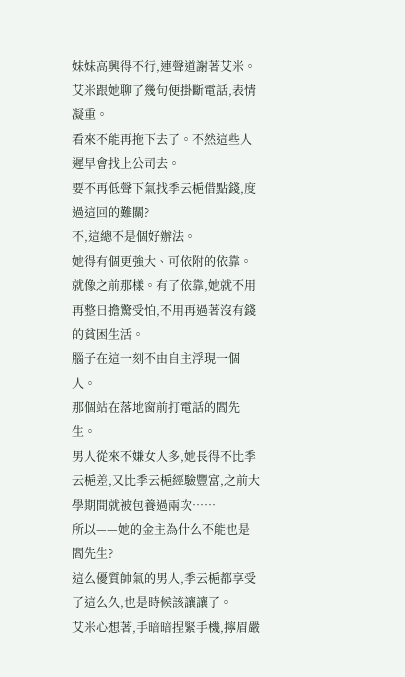妹妹高興得不行,連聲道謝著艾米。
艾米跟她聊了幾句便掛斷電話,表情凝重。
看來不能再拖下去了。不然這些人遲早會找上公司去。
要不再低聲下氣找季云梔借點錢,度過這回的難關?
不,這總不是個好辦法。
她得有個更強大、可依附的依靠。
就像之前那樣。有了依靠,她就不用再整日擔驚受怕,不用再過著沒有錢的貧困生活。
腦子在這一刻不由自主浮現一個人。
那個站在落地窗前打電話的閻先生。
男人從來不嫌女人多,她長得不比季云梔差,又比季云梔經驗豐富,之前大學期間就被包養過兩次……
所以——她的金主為什么不能也是閻先生?
這么優質帥氣的男人,季云梔都享受了這么久,也是時候該讓讓了。
艾米心想著,手暗暗捏緊手機,擰眉嚴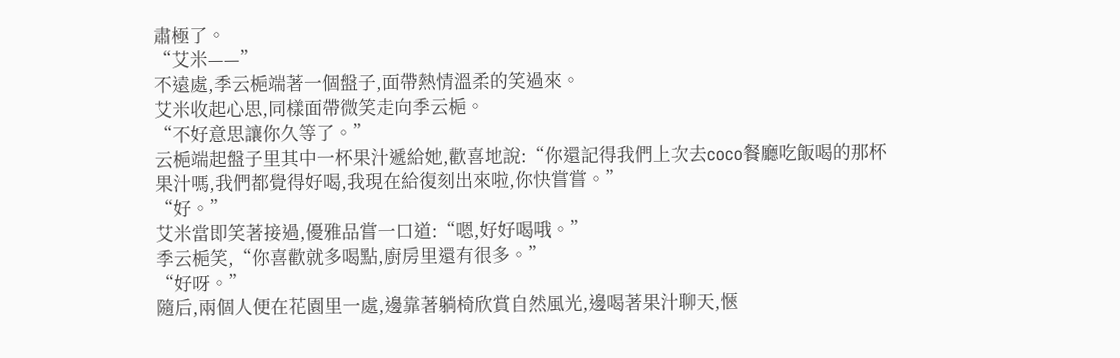肅極了。
“艾米——”
不遠處,季云梔端著一個盤子,面帶熱情溫柔的笑過來。
艾米收起心思,同樣面帶微笑走向季云梔。
“不好意思讓你久等了。”
云梔端起盤子里其中一杯果汁遞給她,歡喜地說:“你還記得我們上次去coco餐廳吃飯喝的那杯果汁嗎,我們都覺得好喝,我現在給復刻出來啦,你快嘗嘗。”
“好。”
艾米當即笑著接過,優雅品嘗一口道:“嗯,好好喝哦。”
季云梔笑,“你喜歡就多喝點,廚房里還有很多。”
“好呀。”
隨后,兩個人便在花園里一處,邊靠著躺椅欣賞自然風光,邊喝著果汁聊天,愜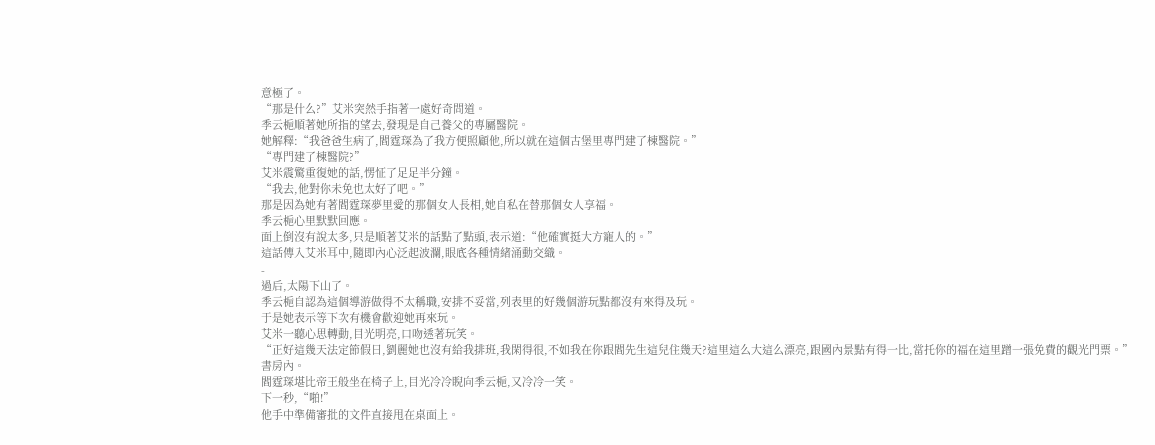意極了。
“那是什么?”艾米突然手指著一處好奇問道。
季云梔順著她所指的望去,發現是自己養父的專屬醫院。
她解釋:“我爸爸生病了,閻霆琛為了我方便照顧他,所以就在這個古堡里專門建了棟醫院。”
“專門建了棟醫院?”
艾米震驚重復她的話,愣怔了足足半分鐘。
“我去,他對你未免也太好了吧。”
那是因為她有著閻霆琛夢里愛的那個女人長相,她自私在替那個女人享福。
季云梔心里默默回應。
面上倒沒有說太多,只是順著艾米的話點了點頭,表示道:“他確實挺大方寵人的。”
這話傳入艾米耳中,隨即內心泛起波瀾,眼底各種情緒涌動交織。
-
過后,太陽下山了。
季云梔自認為這個導游做得不太稱職,安排不妥當,列表里的好幾個游玩點都沒有來得及玩。
于是她表示等下次有機會歡迎她再來玩。
艾米一聽心思轉動,目光明亮,口吻透著玩笑。
“正好這幾天法定節假日,劉麗她也沒有給我排班,我閑得很,不如我在你跟閻先生這兒住幾天?這里這么大這么漂亮,跟國內景點有得一比,當托你的福在這里蹭一張免費的觀光門票。”
書房內。
閻霆琛堪比帝王般坐在椅子上,目光冷冷睨向季云梔,又冷冷一笑。
下一秒,“啪!”
他手中準備審批的文件直接甩在桌面上。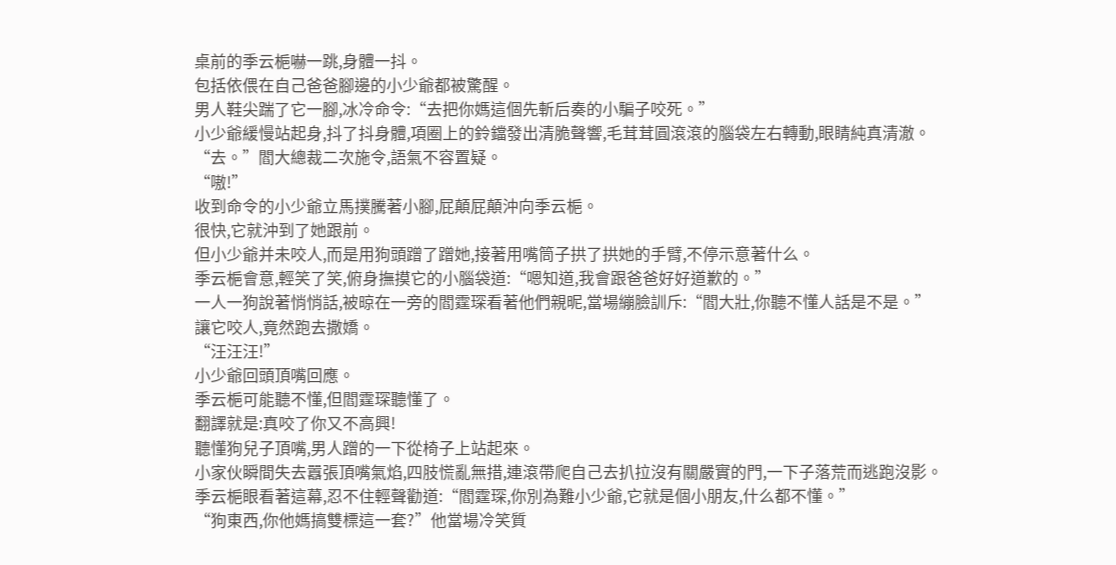桌前的季云梔嚇一跳,身體一抖。
包括依偎在自己爸爸腳邊的小少爺都被驚醒。
男人鞋尖踹了它一腳,冰冷命令:“去把你媽這個先斬后奏的小騙子咬死。”
小少爺緩慢站起身,抖了抖身體,項圈上的鈴鐺發出清脆聲響,毛茸茸圓滾滾的腦袋左右轉動,眼睛純真清澈。
“去。”閻大總裁二次施令,語氣不容置疑。
“嗷!”
收到命令的小少爺立馬撲騰著小腳,屁顛屁顛沖向季云梔。
很快,它就沖到了她跟前。
但小少爺并未咬人,而是用狗頭蹭了蹭她,接著用嘴筒子拱了拱她的手臂,不停示意著什么。
季云梔會意,輕笑了笑,俯身撫摸它的小腦袋道:“嗯知道,我會跟爸爸好好道歉的。”
一人一狗說著悄悄話,被晾在一旁的閻霆琛看著他們親昵,當場繃臉訓斥:“閻大壯,你聽不懂人話是不是。”
讓它咬人,竟然跑去撒嬌。
“汪汪汪!”
小少爺回頭頂嘴回應。
季云梔可能聽不懂,但閻霆琛聽懂了。
翻譯就是:真咬了你又不高興!
聽懂狗兒子頂嘴,男人蹭的一下從椅子上站起來。
小家伙瞬間失去囂張頂嘴氣焰,四肢慌亂無措,連滾帶爬自己去扒拉沒有關嚴實的門,一下子落荒而逃跑沒影。
季云梔眼看著這幕,忍不住輕聲勸道:“閻霆琛,你別為難小少爺,它就是個小朋友,什么都不懂。”
“狗東西,你他媽搞雙標這一套?”他當場冷笑質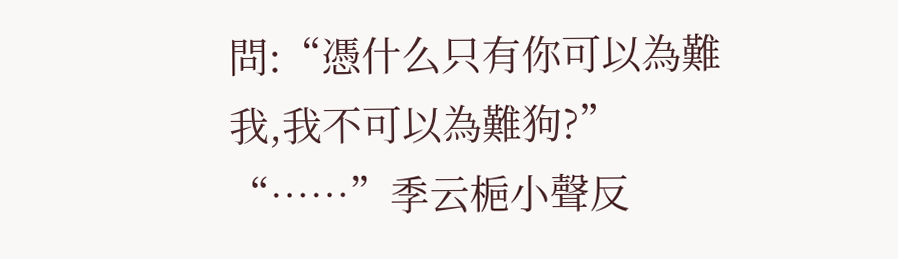問:“憑什么只有你可以為難我,我不可以為難狗?”
“……”季云梔小聲反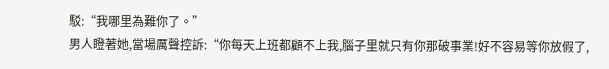駁:“我哪里為難你了。”
男人瞪著她,當場厲聲控訴:“你每天上班都顧不上我,腦子里就只有你那破事業!好不容易等你放假了,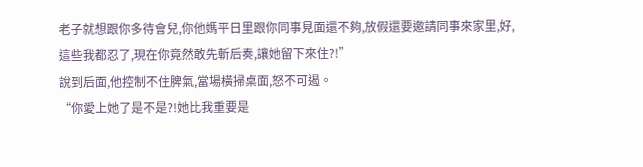老子就想跟你多待會兒,你他媽平日里跟你同事見面還不夠,放假還要邀請同事來家里,好,這些我都忍了,現在你竟然敢先斬后奏,讓她留下來住?!”
說到后面,他控制不住脾氣,當場橫掃桌面,怒不可遏。
“你愛上她了是不是?!她比我重要是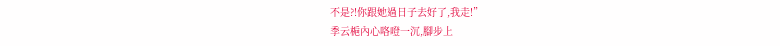不是?!你跟她過日子去好了,我走!”
季云梔內心咯噔一沉,腳步上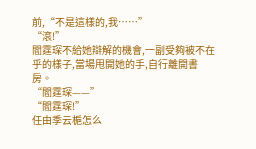前,“不是這樣的,我……”
“滾!”
閻霆琛不給她辯解的機會,一副受夠被不在乎的樣子,當場甩開她的手,自行離開書房。
“閻霆琛——”
“閻霆琛!”
任由季云梔怎么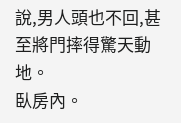說,男人頭也不回,甚至將門摔得驚天動地。
臥房內。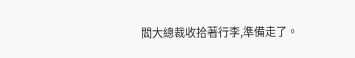閻大總裁收拾著行李,準備走了。